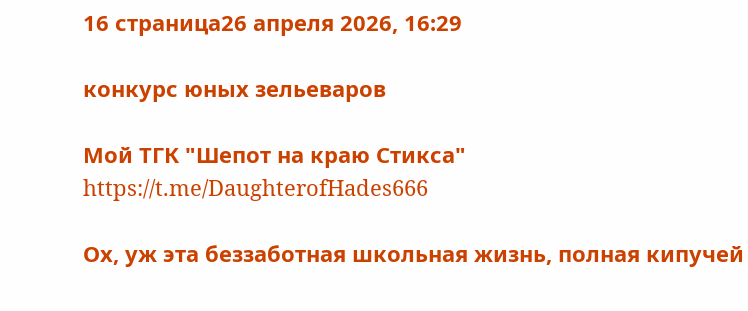16 страница26 апреля 2026, 16:29

конкурс юных зельеваров

Мой ТГК "Шепот на краю Стикса"
https://t.me/DaughterofHades666

Ох, уж эта беззаботная школьная жизнь, полная кипучей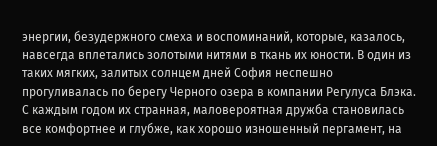энергии, безудержного смеха и воспоминаний, которые, казалось, навсегда вплетались золотыми нитями в ткань их юности. В один из таких мягких, залитых солнцем дней София неспешно прогуливалась по берегу Черного озера в компании Регулуса Блэка. С каждым годом их странная, маловероятная дружба становилась все комфортнее и глубже, как хорошо изношенный пергамент, на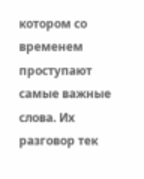котором со временем проступают самые важные слова. Их разговор тек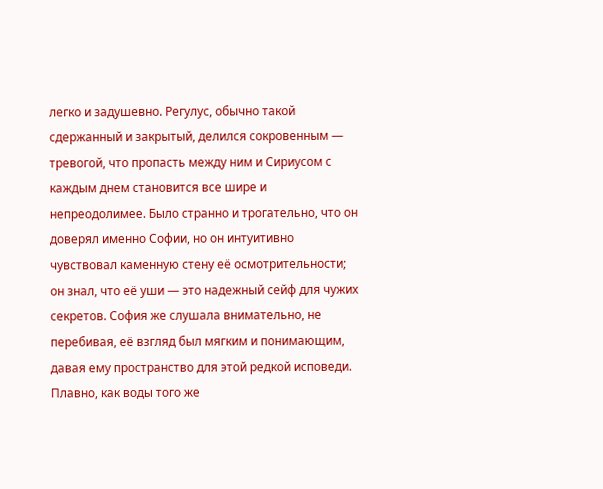легко и задушевно. Регулус, обычно такой сдержанный и закрытый, делился сокровенным — тревогой, что пропасть между ним и Сириусом с каждым днем становится все шире и непреодолимее. Было странно и трогательно, что он доверял именно Софии, но он интуитивно чувствовал каменную стену её осмотрительности; он знал, что её уши — это надежный сейф для чужих секретов. София же слушала внимательно, не перебивая, её взгляд был мягким и понимающим, давая ему пространство для этой редкой исповеди.
Плавно, как воды того же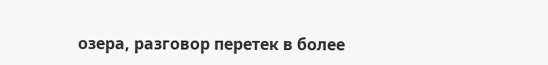озера, разговор перетек в более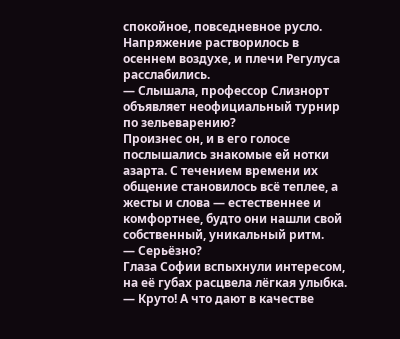спокойное, повседневное русло. Напряжение растворилось в осеннем воздухе, и плечи Регулуса расслабились.
— Слышала, профессор Слизнорт объявляет неофициальный турнир по зельеварению?
Произнес он, и в его голосе послышались знакомые ей нотки азарта. С течением времени их общение становилось всё теплее, а жесты и слова — естественнее и комфортнее, будто они нашли свой собственный, уникальный ритм.
— Серьёзно?
Глаза Софии вспыхнули интересом, на её губах расцвела лёгкая улыбка.
— Круто! А что дают в качестве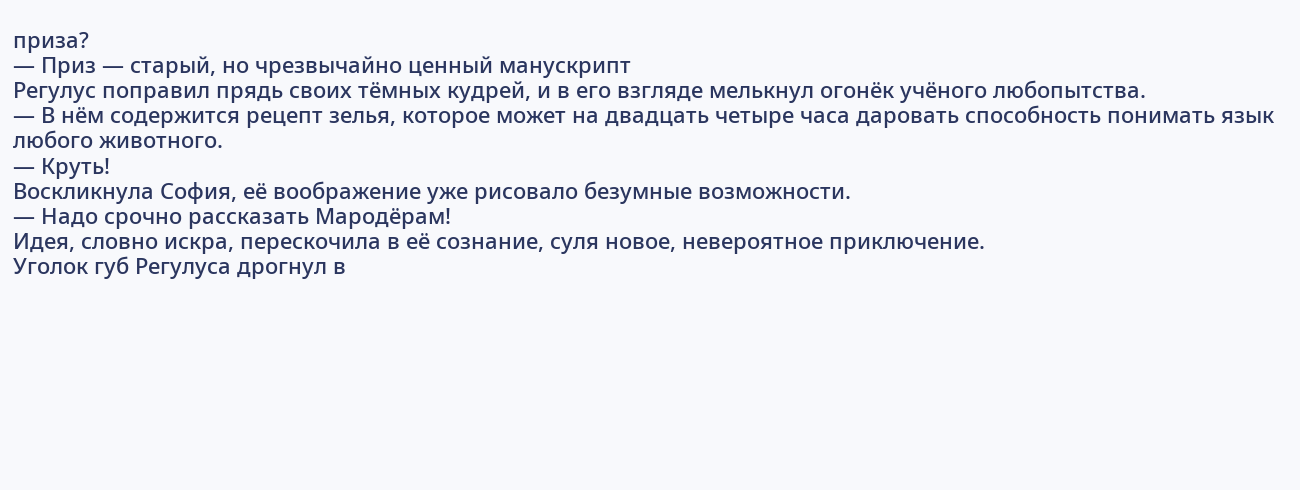приза?
— Приз — старый, но чрезвычайно ценный манускрипт
Регулус поправил прядь своих тёмных кудрей, и в его взгляде мелькнул огонёк учёного любопытства.
— В нём содержится рецепт зелья, которое может на двадцать четыре часа даровать способность понимать язык любого животного.
— Круть!
Воскликнула София, её воображение уже рисовало безумные возможности.
— Надо срочно рассказать Мародёрам!
Идея, словно искра, перескочила в её сознание, суля новое, невероятное приключение.
Уголок губ Регулуса дрогнул в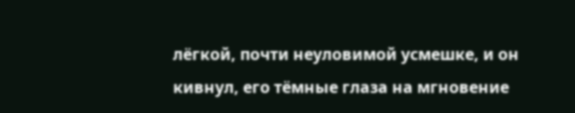лёгкой, почти неуловимой усмешке, и он кивнул, его тёмные глаза на мгновение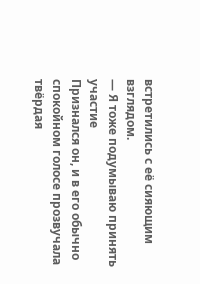встретились с её сияющим взглядом.
— Я тоже подумываю принять участие
Признался он, и в его обычно спокойном голосе прозвучала твёрдая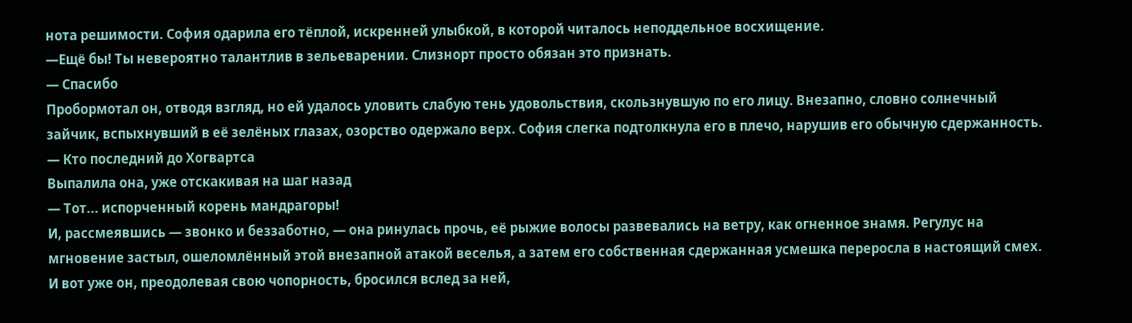нота решимости. София одарила его тёплой, искренней улыбкой, в которой читалось неподдельное восхищение.
—Ещё бы! Ты невероятно талантлив в зельеварении. Слизнорт просто обязан это признать.
— Спасибо
Пробормотал он, отводя взгляд, но ей удалось уловить слабую тень удовольствия, скользнувшую по его лицу. Внезапно, словно солнечный зайчик, вспыхнувший в её зелёных глазах, озорство одержало верх. София слегка подтолкнула его в плечо, нарушив его обычную сдержанность.
— Кто последний до Хогвартса
Выпалила она, уже отскакивая на шаг назад
— Тот... испорченный корень мандрагоры!
И, рассмеявшись — звонко и беззаботно, — она ринулась прочь, её рыжие волосы развевались на ветру, как огненное знамя. Регулус на мгновение застыл, ошеломлённый этой внезапной атакой веселья, а затем его собственная сдержанная усмешка переросла в настоящий смех. И вот уже он, преодолевая свою чопорность, бросился вслед за ней,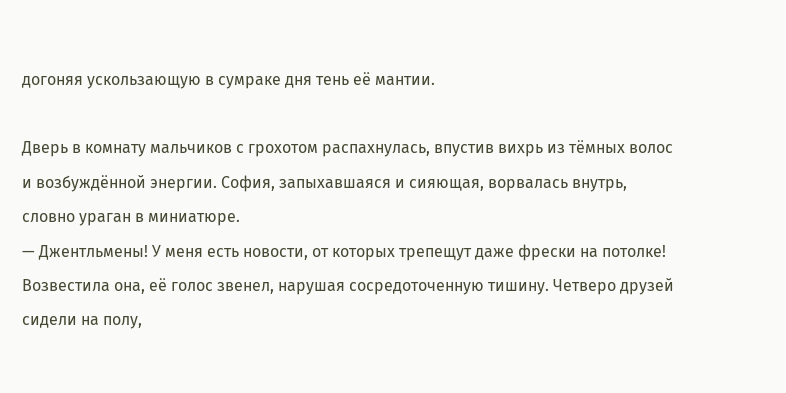догоняя ускользающую в сумраке дня тень её мантии.

Дверь в комнату мальчиков с грохотом распахнулась, впустив вихрь из тёмных волос и возбуждённой энергии. София, запыхавшаяся и сияющая, ворвалась внутрь, словно ураган в миниатюре.
— Джентльмены! У меня есть новости, от которых трепещут даже фрески на потолке!
Возвестила она, её голос звенел, нарушая сосредоточенную тишину. Четверо друзей сидели на полу,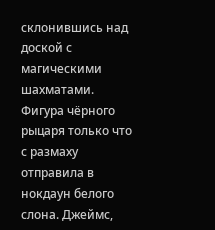склонившись над доской с магическими шахматами. Фигура чёрного рыцаря только что с размаху отправила в нокдаун белого слона. Джеймс,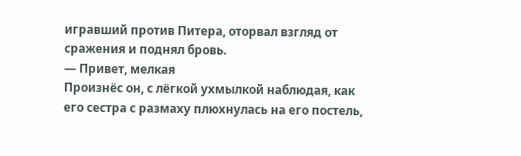игравший против Питера, оторвал взгляд от сражения и поднял бровь.
— Привет, мелкая
Произнёс он, с лёгкой ухмылкой наблюдая, как его сестра с размаху плюхнулась на его постель,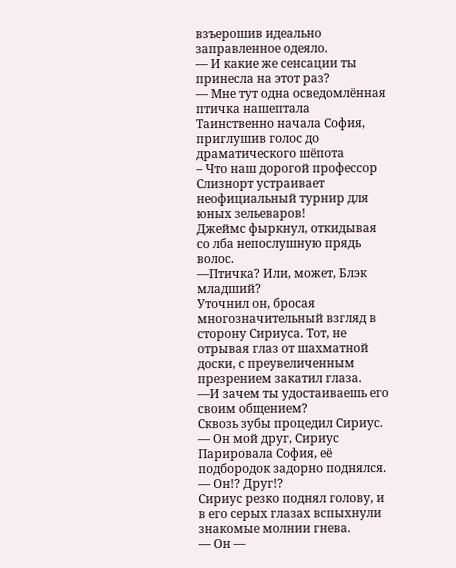взъерошив идеально заправленное одеяло.
— И какие же сенсации ты принесла на этот раз?
— Мне тут одна осведомлённая птичка нашептала
Таинственно начала София, приглушив голос до драматического шёпота
– Что наш дорогой профессор Слизнорт устраивает неофициальный турнир для юных зельеваров!
Джеймс фыркнул, откидывая со лба непослушную прядь волос.
—Птичка? Или, может, Блэк младший?
Уточнил он, бросая многозначительный взгляд в сторону Сириуса. Тот, не отрывая глаз от шахматной доски, с преувеличенным презрением закатил глаза.
—И зачем ты удостаиваешь его своим общением?
Сквозь зубы процедил Сириус.
— Он мой друг, Сириус
Парировала София, её подбородок задорно поднялся.
— Он!? Друг!?
Сириус резко поднял голову, и в его серых глазах вспыхнули знакомые молнии гнева.
— Он —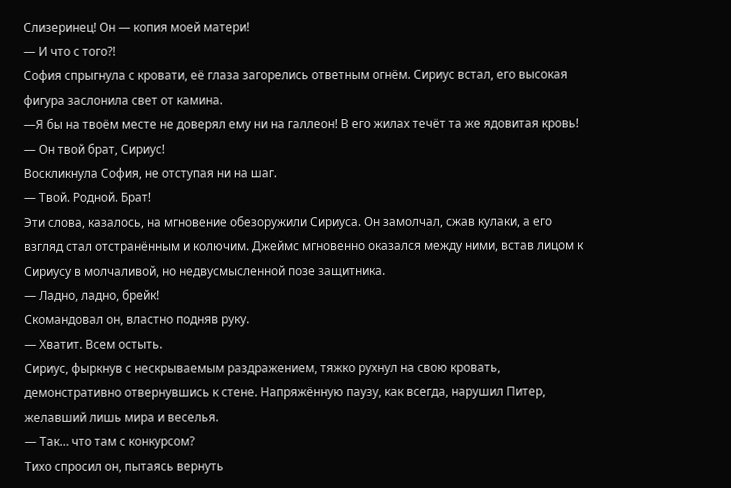Слизеринец! Он — копия моей матери!
— И что с того?!
София спрыгнула с кровати, её глаза загорелись ответным огнём. Сириус встал, его высокая фигура заслонила свет от камина.
—Я бы на твоём месте не доверял ему ни на галлеон! В его жилах течёт та же ядовитая кровь!
— Он твой брат, Сириус!
Воскликнула София, не отступая ни на шаг.
— Твой. Родной. Брат!
Эти слова, казалось, на мгновение обезоружили Сириуса. Он замолчал, сжав кулаки, а его взгляд стал отстранённым и колючим. Джеймс мгновенно оказался между ними, встав лицом к Сириусу в молчаливой, но недвусмысленной позе защитника.
— Ладно, ладно, брейк!
Скомандовал он, властно подняв руку.
— Хватит. Всем остыть.
Сириус, фыркнув с нескрываемым раздражением, тяжко рухнул на свою кровать, демонстративно отвернувшись к стене. Напряжённую паузу, как всегда, нарушил Питер, желавший лишь мира и веселья.
— Так… что там с конкурсом?
Тихо спросил он, пытаясь вернуть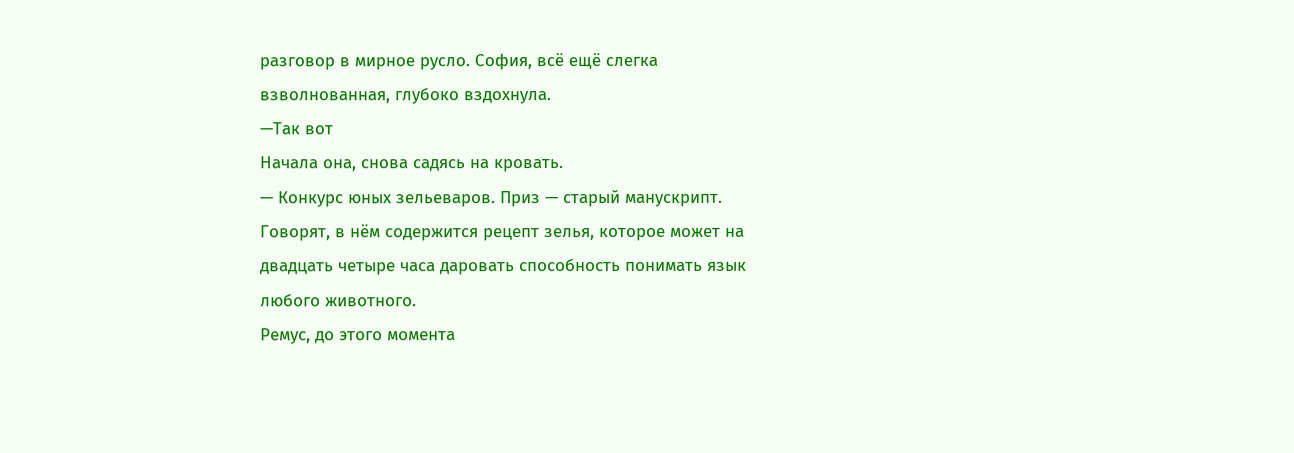разговор в мирное русло. София, всё ещё слегка взволнованная, глубоко вздохнула.
—Так вот
Начала она, снова садясь на кровать.
— Конкурс юных зельеваров. Приз — старый манускрипт. Говорят, в нём содержится рецепт зелья, которое может на двадцать четыре часа даровать способность понимать язык любого животного.
Ремус, до этого момента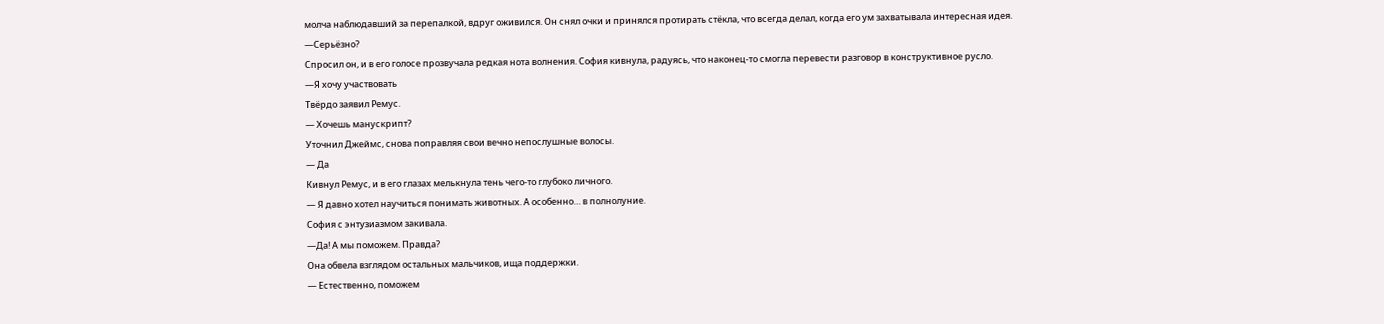молча наблюдавший за перепалкой, вдруг оживился. Он снял очки и принялся протирать стёкла, что всегда делал, когда его ум захватывала интересная идея.
—Серьёзно?
Спросил он, и в его голосе прозвучала редкая нота волнения. София кивнула, радуясь, что наконец-то смогла перевести разговор в конструктивное русло.
—Я хочу участвовать
Твёрдо заявил Ремус.
— Хочешь манускрипт?
Уточнил Джеймс, снова поправляя свои вечно непослушные волосы.
— Да
Кивнул Ремус, и в его глазах мелькнула тень чего-то глубоко личного.
— Я давно хотел научиться понимать животных. А особенно… в полнолуние.
София с энтузиазмом закивала.
—Да! А мы поможем. Правда?
Она обвела взглядом остальных мальчиков, ища поддержки.
— Естественно, поможем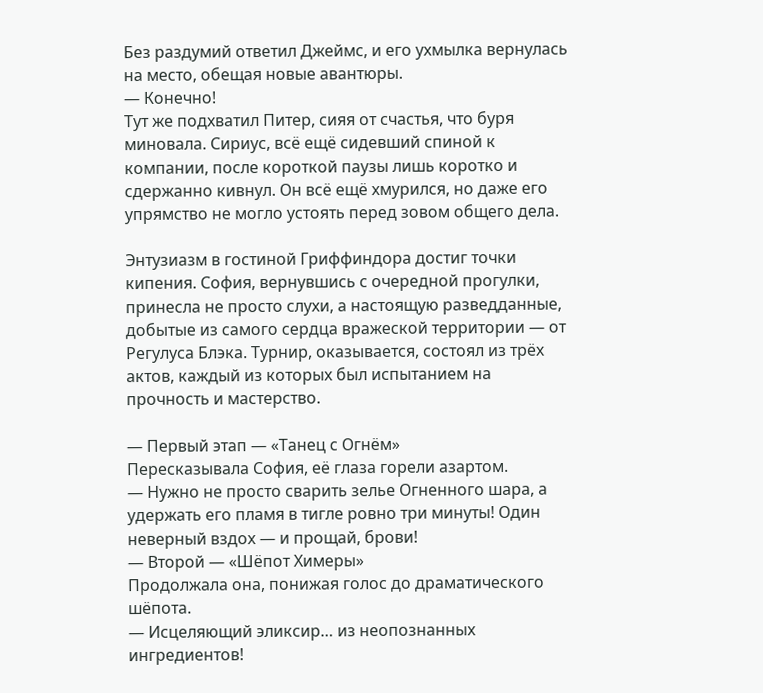Без раздумий ответил Джеймс, и его ухмылка вернулась на место, обещая новые авантюры.
— Конечно!
Тут же подхватил Питер, сияя от счастья, что буря миновала. Сириус, всё ещё сидевший спиной к компании, после короткой паузы лишь коротко и сдержанно кивнул. Он всё ещё хмурился, но даже его упрямство не могло устоять перед зовом общего дела.

Энтузиазм в гостиной Гриффиндора достиг точки кипения. София, вернувшись с очередной прогулки, принесла не просто слухи, а настоящую разведданные, добытые из самого сердца вражеской территории — от Регулуса Блэка. Турнир, оказывается, состоял из трёх актов, каждый из которых был испытанием на прочность и мастерство.

— Первый этап — «Танец с Огнём»
Пересказывала София, её глаза горели азартом.
— Нужно не просто сварить зелье Огненного шара, а удержать его пламя в тигле ровно три минуты! Один неверный вздох — и прощай, брови!
— Второй — «Шёпот Химеры»
Продолжала она, понижая голос до драматического шёпота.
— Исцеляющий эликсир… из неопознанных ингредиентов!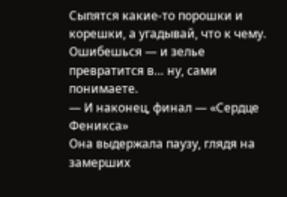Сыпятся какие-то порошки и корешки, а угадывай, что к чему. Ошибешься — и зелье превратится в… ну, сами понимаете.
— И наконец, финал — «Сердце Феникса»
Она выдержала паузу, глядя на замерших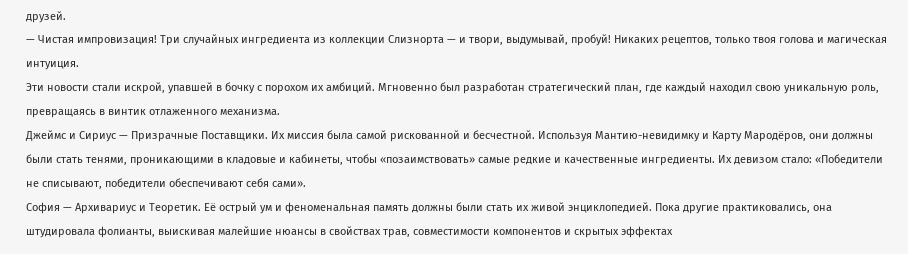друзей.
— Чистая импровизация! Три случайных ингредиента из коллекции Слизнорта — и твори, выдумывай, пробуй! Никаких рецептов, только твоя голова и магическая интуиция.
Эти новости стали искрой, упавшей в бочку с порохом их амбиций. Мгновенно был разработан стратегический план, где каждый находил свою уникальную роль, превращаясь в винтик отлаженного механизма.
Джеймс и Сириус — Призрачные Поставщики. Их миссия была самой рискованной и бесчестной. Используя Мантию-невидимку и Карту Мародёров, они должны были стать тенями, проникающими в кладовые и кабинеты, чтобы «позаимствовать» самые редкие и качественные ингредиенты. Их девизом стало: «Победители не списывают, победители обеспечивают себя сами».
София — Архивариус и Теоретик. Её острый ум и феноменальная память должны были стать их живой энциклопедией. Пока другие практиковались, она штудировала фолианты, выискивая малейшие нюансы в свойствах трав, совместимости компонентов и скрытых эффектах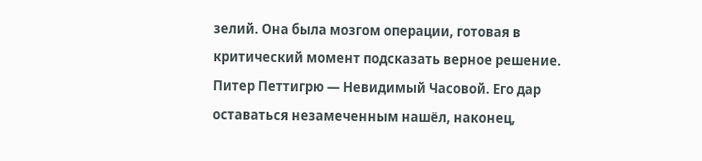зелий. Она была мозгом операции, готовая в критический момент подсказать верное решение.
Питер Петтигрю — Невидимый Часовой. Его дар оставаться незамеченным нашёл, наконец,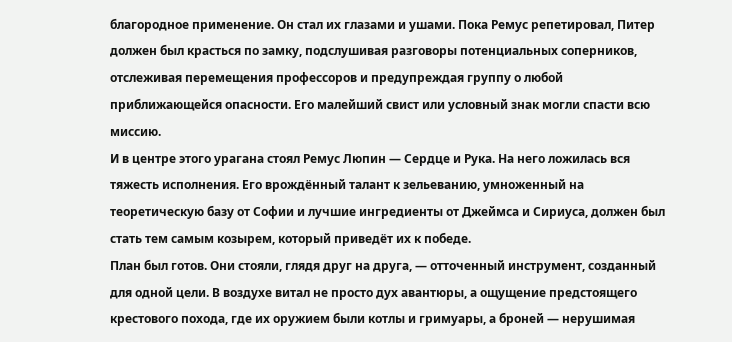благородное применение. Он стал их глазами и ушами. Пока Ремус репетировал, Питер должен был красться по замку, подслушивая разговоры потенциальных соперников, отслеживая перемещения профессоров и предупреждая группу о любой приближающейся опасности. Его малейший свист или условный знак могли спасти всю миссию.
И в центре этого урагана стоял Ремус Люпин — Сердце и Рука. На него ложилась вся тяжесть исполнения. Его врождённый талант к зельеванию, умноженный на теоретическую базу от Софии и лучшие ингредиенты от Джеймса и Сириуса, должен был стать тем самым козырем, который приведёт их к победе.
План был готов. Они стояли, глядя друг на друга, — отточенный инструмент, созданный для одной цели. В воздухе витал не просто дух авантюры, а ощущение предстоящего крестового похода, где их оружием были котлы и гримуары, а броней — нерушимая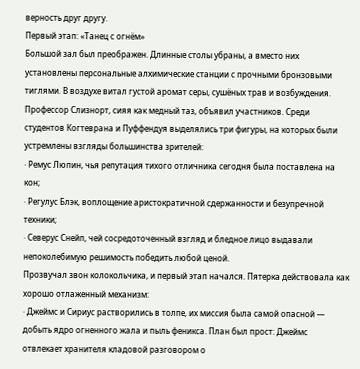верность друг другу.
Первый этап: «Танец с огнём»
Большой зал был преображен. Длинные столы убраны, а вместо них установлены персональные алхимические станции с прочными бронзовыми тиглями. В воздухе витал густой аромат серы, сушёных трав и возбуждения. Профессор Слизнорт, сияя как медный таз, объявил участников. Среди студентов Когтеврана и Пуффендуя выделялись три фигуры, на которых были устремлены взгляды большинства зрителей:
· Ремус Люпин, чья репутация тихого отличника сегодня была поставлена на кон;
· Регулус Блэк, воплощение аристократичной сдержанности и безупречной техники;
· Северус Снейп, чей сосредоточенный взгляд и бледное лицо выдавали непоколебимую решимость победить любой ценой.
Прозвучал звон колокольчика, и первый этап начался. Пятерка действовала как хорошо отлаженный механизм:
· Джеймс и Сириус растворились в толпе, их миссия была самой опасной — добыть ядро огненного жала и пыль феникса. План был прост: Джеймс отвлекает хранителя кладовой разговором о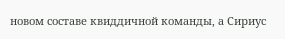новом составе квиддичной команды, а Сириус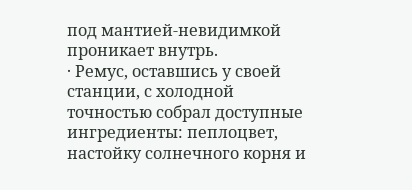под мантией-невидимкой проникает внутрь.
· Ремус, оставшись у своей станции, с холодной точностью собрал доступные ингредиенты: пеплоцвет, настойку солнечного корня и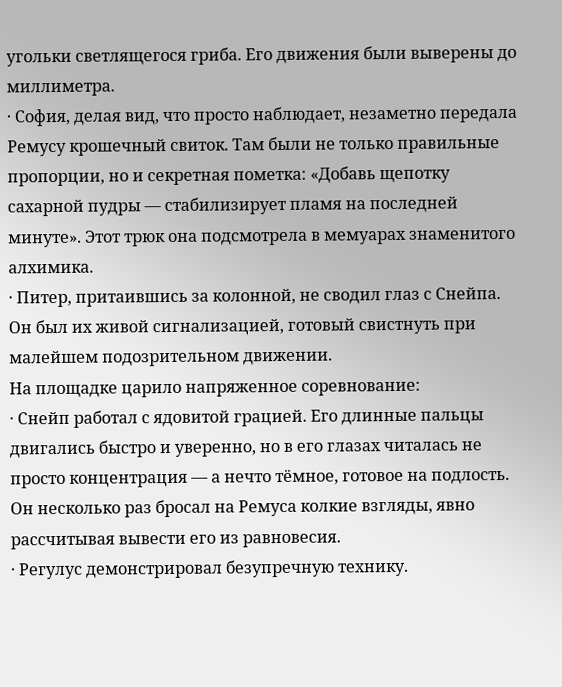угольки светлящегося гриба. Его движения были выверены до миллиметра.
· София, делая вид, что просто наблюдает, незаметно передала Ремусу крошечный свиток. Там были не только правильные пропорции, но и секретная пометка: «Добавь щепотку сахарной пудры — стабилизирует пламя на последней минуте». Этот трюк она подсмотрела в мемуарах знаменитого алхимика.
· Питер, притаившись за колонной, не сводил глаз с Снейпа. Он был их живой сигнализацией, готовый свистнуть при малейшем подозрительном движении.
На площадке царило напряженное соревнование:
· Снейп работал с ядовитой грацией. Его длинные пальцы двигались быстро и уверенно, но в его глазах читалась не просто концентрация — а нечто тёмное, готовое на подлость. Он несколько раз бросал на Ремуса колкие взгляды, явно рассчитывая вывести его из равновесия.
· Регулус демонстрировал безупречную технику.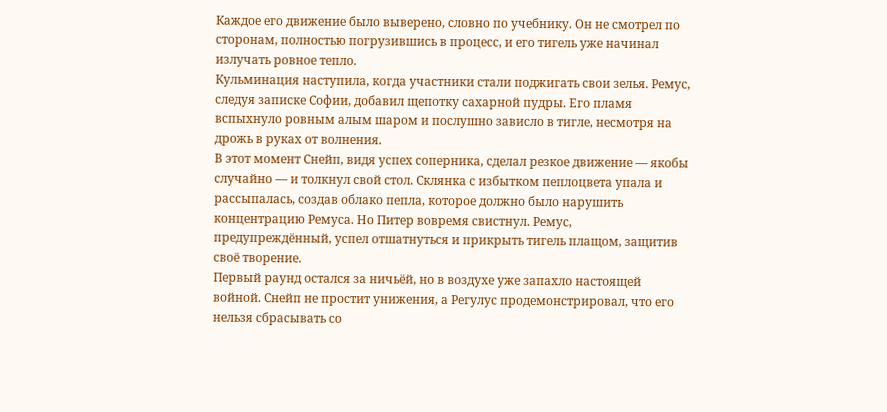Каждое его движение было выверено, словно по учебнику. Он не смотрел по сторонам, полностью погрузившись в процесс, и его тигель уже начинал излучать ровное тепло.
Кульминация наступила, когда участники стали поджигать свои зелья. Ремус, следуя записке Софии, добавил щепотку сахарной пудры. Его пламя вспыхнуло ровным алым шаром и послушно зависло в тигле, несмотря на дрожь в руках от волнения.
В этот момент Снейп, видя успех соперника, сделал резкое движение — якобы случайно — и толкнул свой стол. Склянка с избытком пеплоцвета упала и рассыпалась, создав облако пепла, которое должно было нарушить концентрацию Ремуса. Но Питер вовремя свистнул. Ремус, предупреждённый, успел отшатнуться и прикрыть тигель плащом, защитив своё творение.
Первый раунд остался за ничьёй, но в воздухе уже запахло настоящей войной. Снейп не простит унижения, а Регулус продемонстрировал, что его нельзя сбрасывать со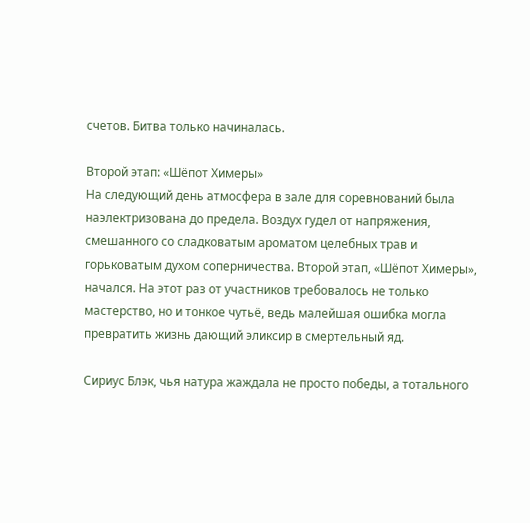счетов. Битва только начиналась.

Второй этап: «Шёпот Химеры»
На следующий день атмосфера в зале для соревнований была наэлектризована до предела. Воздух гудел от напряжения, смешанного со сладковатым ароматом целебных трав и горьковатым духом соперничества. Второй этап, «Шёпот Химеры», начался. На этот раз от участников требовалось не только мастерство, но и тонкое чутьё, ведь малейшая ошибка могла превратить жизнь дающий эликсир в смертельный яд.

Сириус Блэк, чья натура жаждала не просто победы, а тотального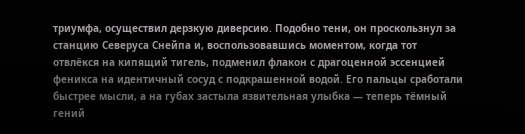триумфа, осуществил дерзкую диверсию. Подобно тени, он проскользнул за станцию Северуса Снейпа и, воспользовавшись моментом, когда тот отвлёкся на кипящий тигель, подменил флакон с драгоценной эссенцией феникса на идентичный сосуд с подкрашенной водой. Его пальцы сработали быстрее мысли, а на губах застыла язвительная улыбка — теперь тёмный гений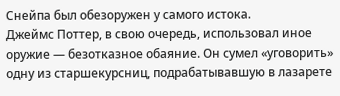Снейпа был обезоружен у самого истока.
Джеймс Поттер, в свою очередь, использовал иное оружие — безотказное обаяние. Он сумел «уговорить» одну из старшекурсниц, подрабатывавшую в лазарете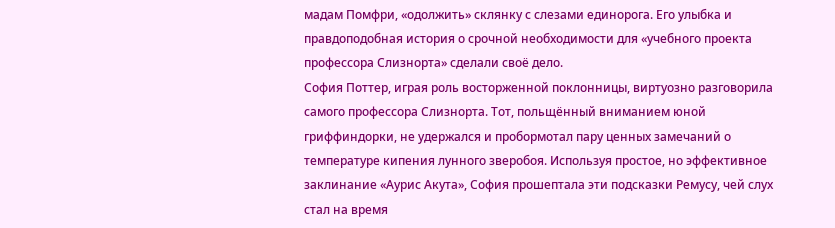мадам Помфри, «одолжить» склянку с слезами единорога. Его улыбка и правдоподобная история о срочной необходимости для «учебного проекта профессора Слизнорта» сделали своё дело.
София Поттер, играя роль восторженной поклонницы, виртуозно разговорила самого профессора Слизнорта. Тот, польщённый вниманием юной гриффиндорки, не удержался и пробормотал пару ценных замечаний о температуре кипения лунного зверобоя. Используя простое, но эффективное заклинание «Аурис Акута», София прошептала эти подсказки Ремусу, чей слух стал на время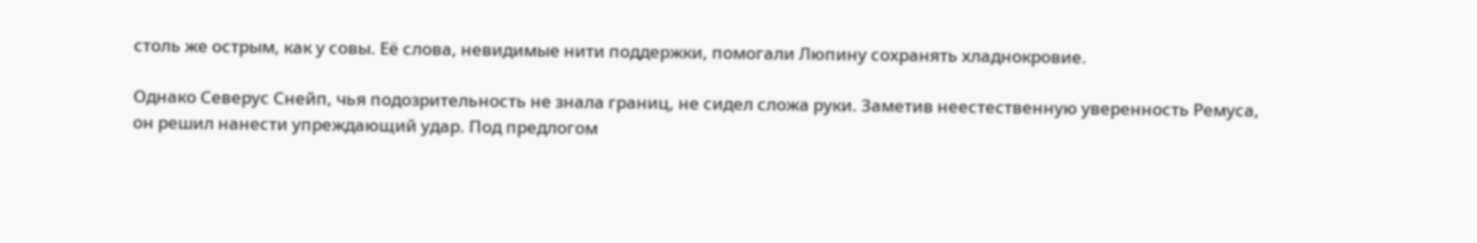столь же острым, как у совы. Её слова, невидимые нити поддержки, помогали Люпину сохранять хладнокровие.

Однако Северус Снейп, чья подозрительность не знала границ, не сидел сложа руки. Заметив неестественную уверенность Ремуса, он решил нанести упреждающий удар. Под предлогом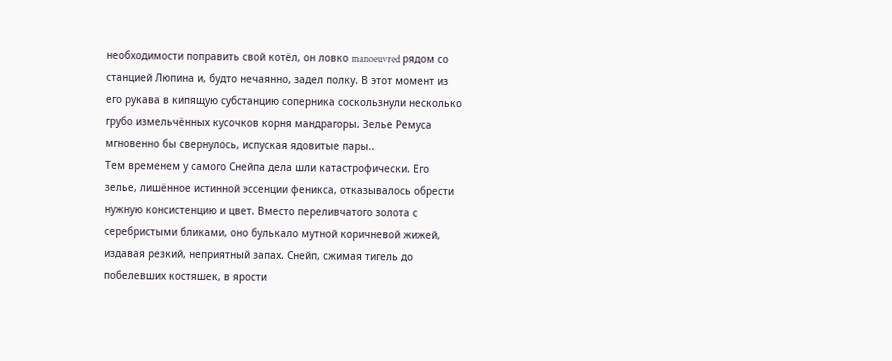необходимости поправить свой котёл, он ловко manoeuvred рядом со станцией Люпина и, будто нечаянно, задел полку. В этот момент из его рукава в кипящую субстанцию соперника соскользнули несколько грубо измельчённых кусочков корня мандрагоры. Зелье Ремуса мгновенно бы свернулось, испуская ядовитые пары..
Тем временем у самого Снейпа дела шли катастрофически. Его зелье, лишённое истинной эссенции феникса, отказывалось обрести нужную консистенцию и цвет. Вместо переливчатого золота с серебристыми бликами, оно булькало мутной коричневой жижей, издавая резкий, неприятный запах. Снейп, сжимая тигель до побелевших костяшек, в ярости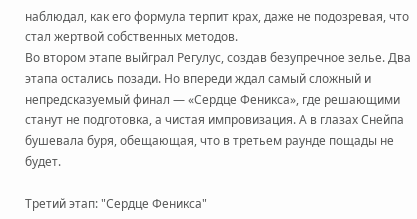наблюдал, как его формула терпит крах, даже не подозревая, что стал жертвой собственных методов.
Во втором этапе выйграл Регулус, создав безупречное зелье. Два этапа остались позади. Но впереди ждал самый сложный и непредсказуемый финал — «Сердце Феникса», где решающими станут не подготовка, а чистая импровизация. А в глазах Снейпа бушевала буря, обещающая, что в третьем раунде пощады не будет.

Третий этап: "Сердце Феникса"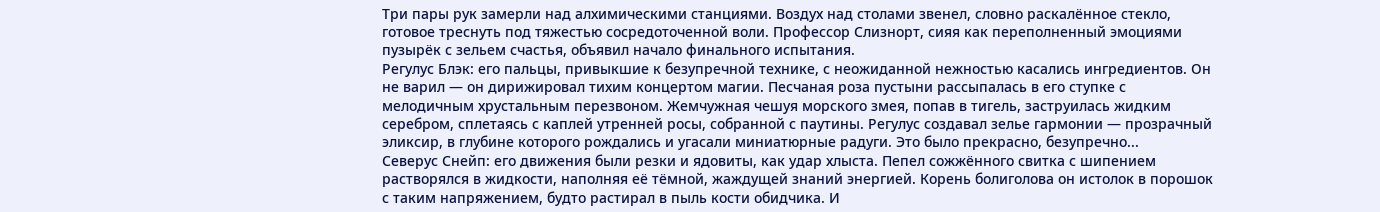Три пары рук замерли над алхимическими станциями. Воздух над столами звенел, словно раскалённое стекло, готовое треснуть под тяжестью сосредоточенной воли. Профессор Слизнорт, сияя как переполненный эмоциями пузырёк с зельем счастья, объявил начало финального испытания.
Регулус Блэк: его пальцы, привыкшие к безупречной технике, с неожиданной нежностью касались ингредиентов. Он не варил — он дирижировал тихим концертом магии. Песчаная роза пустыни рассыпалась в его ступке с мелодичным хрустальным перезвоном. Жемчужная чешуя морского змея, попав в тигель, заструилась жидким серебром, сплетаясь с каплей утренней росы, собранной с паутины. Регулус создавал зелье гармонии — прозрачный эликсир, в глубине которого рождались и угасали миниатюрные радуги. Это было прекрасно, безупречно...
Северус Снейп: его движения были резки и ядовиты, как удар хлыста. Пепел сожжённого свитка с шипением растворялся в жидкости, наполняя её тёмной, жаждущей знаний энергией. Корень болиголова он истолок в порошок с таким напряжением, будто растирал в пыль кости обидчика. И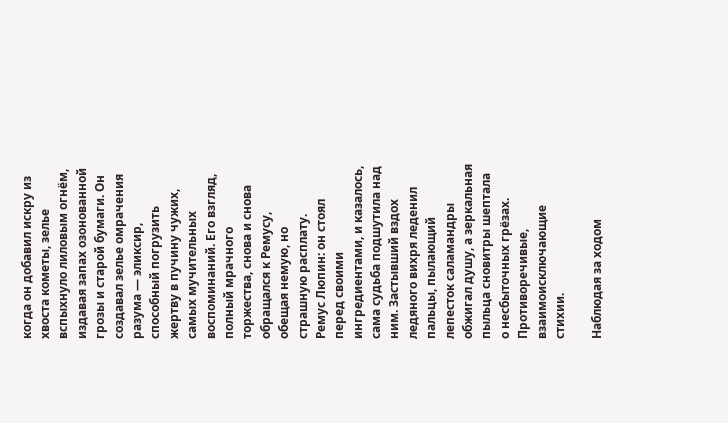когда он добавил искру из хвоста кометы, зелье вспыхнуло лиловым огнём, издавая запах озонованной грозы и старой бумаги. Он создавал зелье омрачения разума — эликсир, способный погрузить жертву в пучину чужих, самых мучительных воспоминаний. Его взгляд, полный мрачного торжества, снова и снова обращался к Ремусу, обещая немую, но страшную расплату.
Ремус Люпин: он стоял перед своими ингредиентами, и казалось, сама судьба подшутила над ним. Застывший вздох ледяного вихря леденил пальцы, пылающий лепесток саламандры обжигал душу, а зеркальная пыльца сновитры шептала о несбыточных грёзах. Противоречивые, взаимоисключающие стихии.

Наблюдая за ходом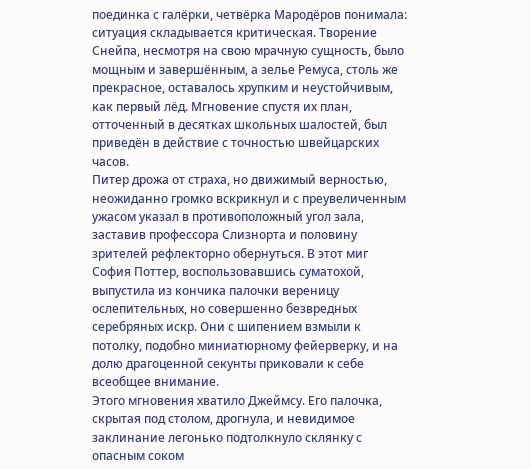поединка с галёрки, четвёрка Мародёров понимала: ситуация складывается критическая. Творение Снейпа, несмотря на свою мрачную сущность, было мощным и завершённым, а зелье Ремуса, столь же прекрасное, оставалось хрупким и неустойчивым, как первый лёд. Мгновение спустя их план, отточенный в десятках школьных шалостей, был приведён в действие с точностью швейцарских часов.
Питер дрожа от страха, но движимый верностью, неожиданно громко вскрикнул и с преувеличенным ужасом указал в противоположный угол зала, заставив профессора Слизнорта и половину зрителей рефлекторно обернуться. В этот миг София Поттер, воспользовавшись суматохой, выпустила из кончика палочки вереницу ослепительных, но совершенно безвредных серебряных искр. Они с шипением взмыли к потолку, подобно миниатюрному фейерверку, и на долю драгоценной секунты приковали к себе всеобщее внимание.
Этого мгновения хватило Джеймсу. Его палочка, скрытая под столом, дрогнула, и невидимое заклинание легонько подтолкнуло склянку с опасным соком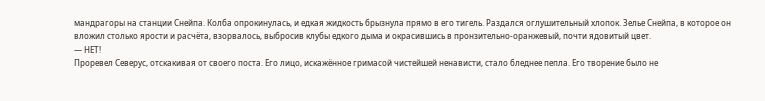мандрагоры на станции Снейпа. Колба опрокинулась, и едкая жидкость брызнула прямо в его тигель. Раздался оглушительный хлопок. Зелье Снейпа, в которое он вложил столько ярости и расчёта, взорвалось, выбросив клубы едкого дыма и окрасившись в пронзительно-оранжевый, почти ядовитый цвет.
— НЕТ!
Проревел Северус, отскакивая от своего поста. Его лицо, искажённое гримасой чистейшей ненависти, стало бледнее пепла. Его творение было не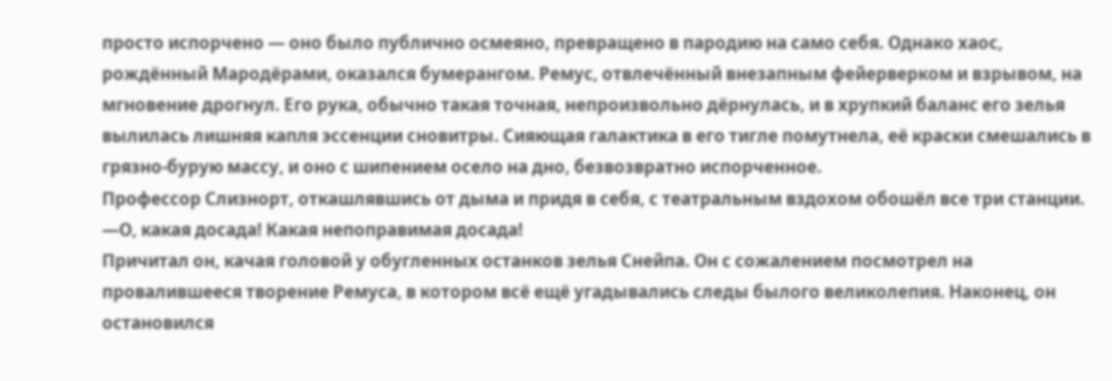просто испорчено — оно было публично осмеяно, превращено в пародию на само себя. Однако хаос, рождённый Мародёрами, оказался бумерангом. Ремус, отвлечённый внезапным фейерверком и взрывом, на мгновение дрогнул. Его рука, обычно такая точная, непроизвольно дёрнулась, и в хрупкий баланс его зелья вылилась лишняя капля эссенции сновитры. Сияющая галактика в его тигле помутнела, её краски смешались в грязно-бурую массу, и оно с шипением осело на дно, безвозвратно испорченное.
Профессор Слизнорт, откашлявшись от дыма и придя в себя, с театральным вздохом обошёл все три станции.
—О, какая досада! Какая непоправимая досада!
Причитал он, качая головой у обугленных останков зелья Снейпа. Он с сожалением посмотрел на провалившееся творение Ремуса, в котором всё ещё угадывались следы былого великолепия. Наконец, он остановился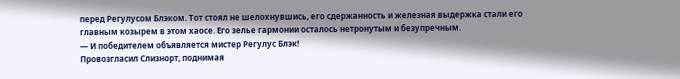перед Регулусом Блэком. Тот стоял не шелохнувшись, его сдержанность и железная выдержка стали его главным козырем в этом хаосе. Его зелье гармонии осталось нетронутым и безупречным.
— И победителем объявляется мистер Регулус Блэк!
Провозгласил Слизнорт, поднимая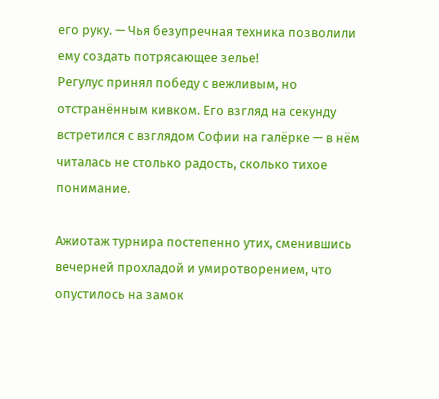его руку. — Чья безупречная техника позволили ему создать потрясающее зелье!
Регулус принял победу с вежливым, но отстранённым кивком. Его взгляд на секунду встретился с взглядом Софии на галёрке — в нём читалась не столько радость, сколько тихое понимание.

Ажиотаж турнира постепенно утих, сменившись вечерней прохладой и умиротворением, что опустилось на замок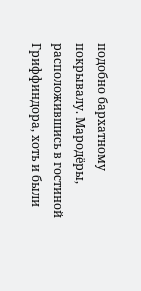подобно бархатному покрывалу. Мародёры, расположившись в гостиной Гриффиндора, хоть и были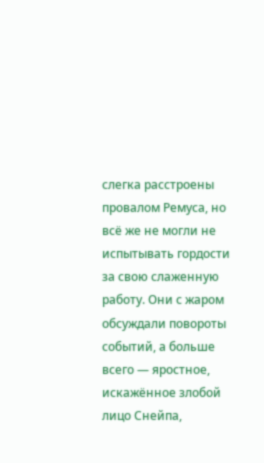слегка расстроены провалом Ремуса, но всё же не могли не испытывать гордости за свою слаженную работу. Они с жаром обсуждали повороты событий, а больше всего — яростное, искажённое злобой лицо Снейпа,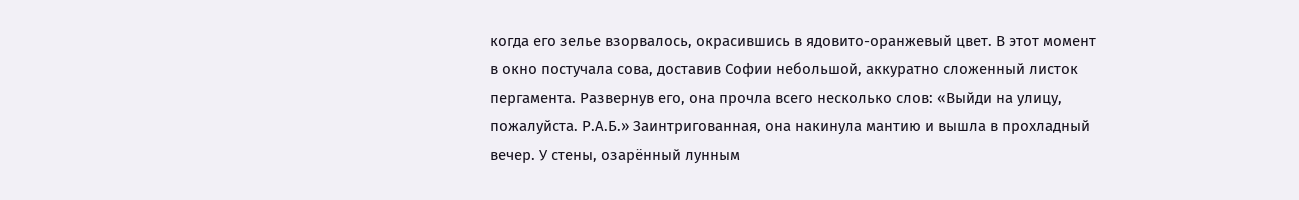когда его зелье взорвалось, окрасившись в ядовито-оранжевый цвет. В этот момент в окно постучала сова, доставив Софии небольшой, аккуратно сложенный листок пергамента. Развернув его, она прочла всего несколько слов: «Выйди на улицу, пожалуйста. Р.А.Б.» Заинтригованная, она накинула мантию и вышла в прохладный вечер. У стены, озарённый лунным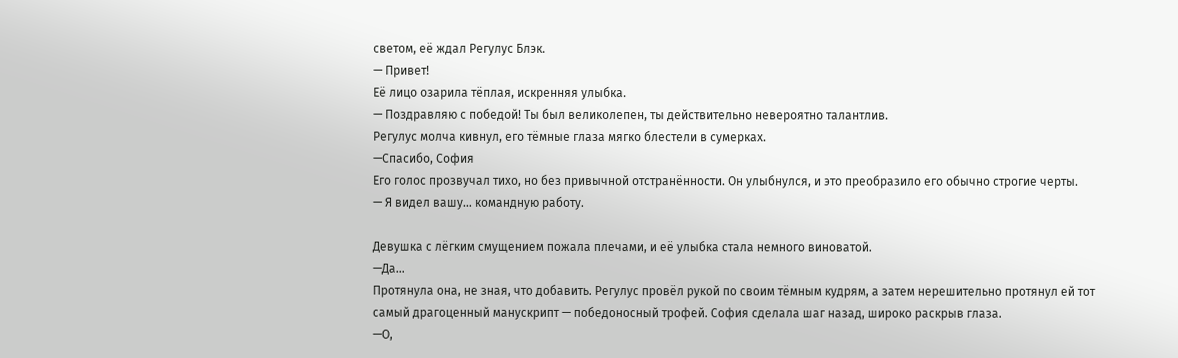светом, её ждал Регулус Блэк.
— Привет!
Её лицо озарила тёплая, искренняя улыбка.
— Поздравляю с победой! Ты был великолепен, ты действительно невероятно талантлив.
Регулус молча кивнул, его тёмные глаза мягко блестели в сумерках.
—Спасибо, София
Его голос прозвучал тихо, но без привычной отстранённости. Он улыбнулся, и это преобразило его обычно строгие черты.
— Я видел вашу… командную работу.

Девушка с лёгким смущением пожала плечами, и её улыбка стала немного виноватой.
—Да…
Протянула она, не зная, что добавить. Регулус провёл рукой по своим тёмным кудрям, а затем нерешительно протянул ей тот самый драгоценный манускрипт — победоносный трофей. София сделала шаг назад, широко раскрыв глаза.
—О,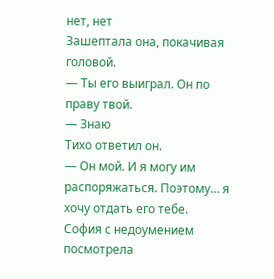нет, нет
Зашептала она, покачивая головой.
— Ты его выиграл. Он по праву твой.
— Знаю
Тихо ответил он.
— Он мой. И я могу им распоряжаться. Поэтому… я хочу отдать его тебе.
София с недоумением посмотрела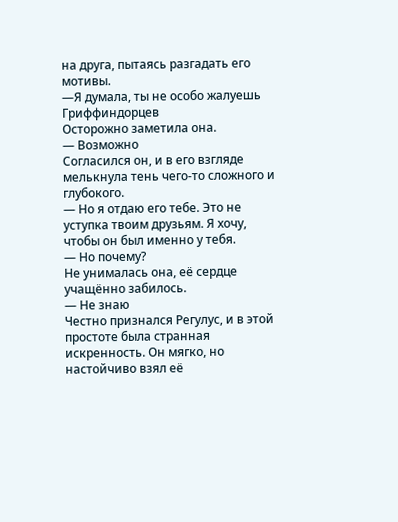на друга, пытаясь разгадать его мотивы.
—Я думала, ты не особо жалуешь Гриффиндорцев
Осторожно заметила она.
— Возможно
Согласился он, и в его взгляде мелькнула тень чего-то сложного и глубокого.
— Но я отдаю его тебе. Это не уступка твоим друзьям. Я хочу, чтобы он был именно у тебя.
— Но почему?
Не унималась она, её сердце учащённо забилось.
— Не знаю
Честно признался Регулус, и в этой простоте была странная искренность. Он мягко, но настойчиво взял её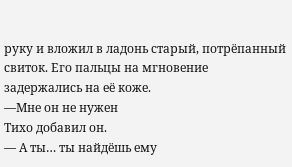руку и вложил в ладонь старый, потрёпанный свиток. Его пальцы на мгновение задержались на её коже.
—Мне он не нужен
Тихо добавил он.
— А ты… ты найдёшь ему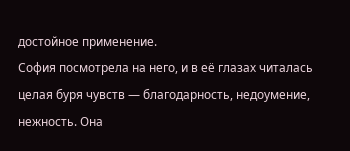достойное применение.
София посмотрела на него, и в её глазах читалась целая буря чувств — благодарность, недоумение, нежность. Она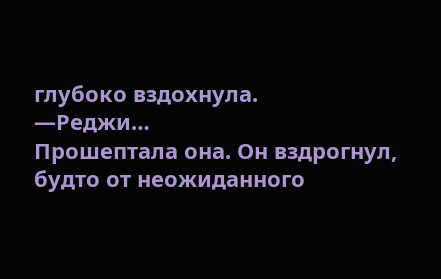глубоко вздохнула.
—Реджи…
Прошептала она. Он вздрогнул, будто от неожиданного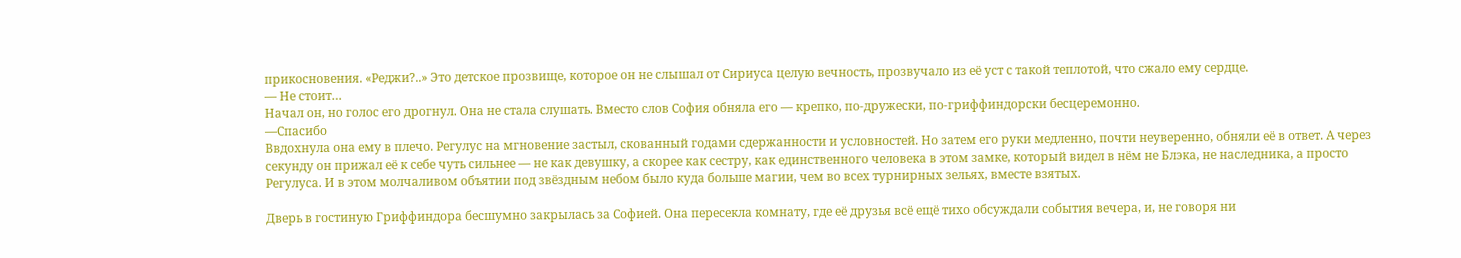прикосновения. «Реджи?..» Это детское прозвище, которое он не слышал от Сириуса целую вечность, прозвучало из её уст с такой теплотой, что сжало ему сердце.
— Не стоит…
Начал он, но голос его дрогнул. Она не стала слушать. Вместо слов София обняла его — крепко, по-дружески, по-гриффиндорски бесцеремонно.
—Спасибо
Ввдохнула она ему в плечо. Регулус на мгновение застыл, скованный годами сдержанности и условностей. Но затем его руки медленно, почти неуверенно, обняли её в ответ. А через секунду он прижал её к себе чуть сильнее — не как девушку, а скорее как сестру, как единственного человека в этом замке, который видел в нём не Блэка, не наследника, а просто Регулуса. И в этом молчаливом объятии под звёздным небом было куда больше магии, чем во всех турнирных зельях, вместе взятых.

Дверь в гостиную Гриффиндора бесшумно закрылась за Софией. Она пересекла комнату, где её друзья всё ещё тихо обсуждали события вечера, и, не говоря ни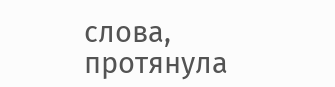слова, протянула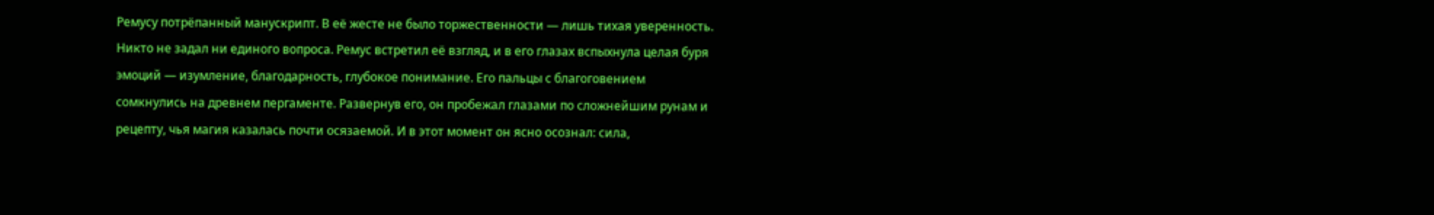Ремусу потрёпанный манускрипт. В её жесте не было торжественности — лишь тихая уверенность.
Никто не задал ни единого вопроса. Ремус встретил её взгляд, и в его глазах вспыхнула целая буря эмоций — изумление, благодарность, глубокое понимание. Его пальцы с благоговением сомкнулись на древнем пергаменте. Развернув его, он пробежал глазами по сложнейшим рунам и рецепту, чья магия казалась почти осязаемой. И в этот момент он ясно осознал: сила,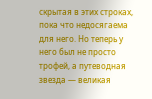скрытая в этих строках, пока что недосягаема для него. Но теперь у него был не просто трофей, а путеводная звезда — великая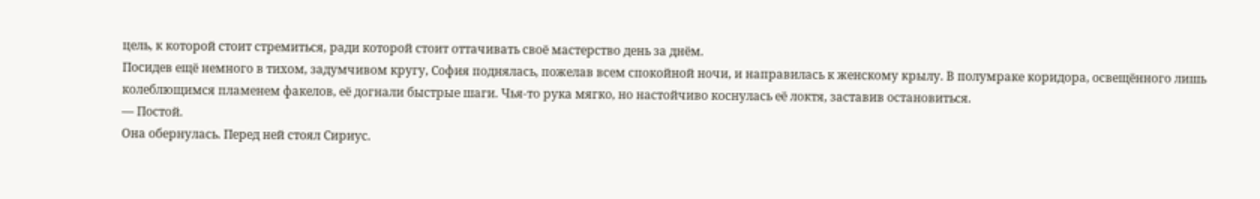цель, к которой стоит стремиться, ради которой стоит оттачивать своё мастерство день за днём.
Посидев ещё немного в тихом, задумчивом кругу, София поднялась, пожелав всем спокойной ночи, и направилась к женскому крылу. В полумраке коридора, освещённого лишь колеблющимся пламенем факелов, её догнали быстрые шаги. Чья-то рука мягко, но настойчиво коснулась её локтя, заставив остановиться.
— Постой.
Она обернулась. Перед ней стоял Сириус.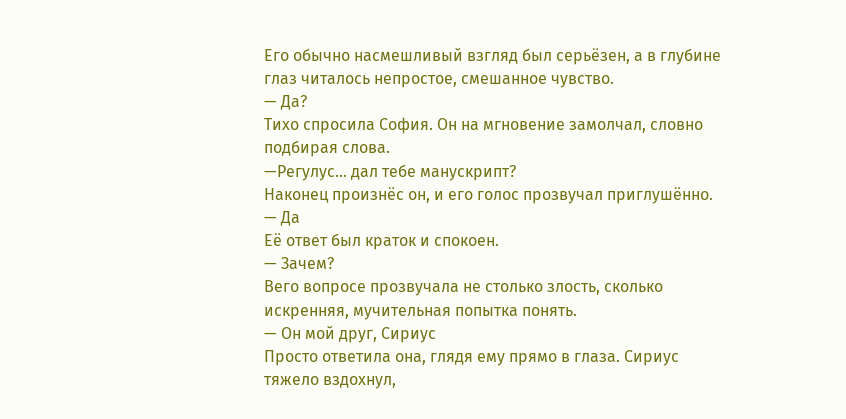Его обычно насмешливый взгляд был серьёзен, а в глубине глаз читалось непростое, смешанное чувство.
— Да?
Тихо спросила София. Он на мгновение замолчал, словно подбирая слова.
—Регулус... дал тебе манускрипт?
Наконец произнёс он, и его голос прозвучал приглушённо.
— Да
Её ответ был краток и спокоен.
— Зачем?
Вего вопросе прозвучала не столько злость, сколько искренняя, мучительная попытка понять.
— Он мой друг, Сириус
Просто ответила она, глядя ему прямо в глаза. Сириус тяжело вздохнул,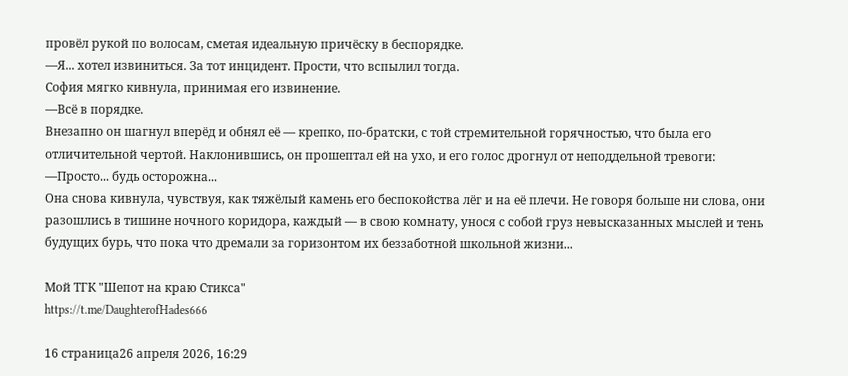провёл рукой по волосам, сметая идеальную причёску в беспорядке.
—Я... хотел извиниться. За тот инцидент. Прости, что вспылил тогда.
София мягко кивнула, принимая его извинение.
—Всё в порядке.
Внезапно он шагнул вперёд и обнял её — крепко, по-братски, с той стремительной горячностью, что была его отличительной чертой. Наклонившись, он прошептал ей на ухо, и его голос дрогнул от неподдельной тревоги:
—Просто... будь осторожна...
Она снова кивнула, чувствуя, как тяжёлый камень его беспокойства лёг и на её плечи. Не говоря больше ни слова, они разошлись в тишине ночного коридора, каждый — в свою комнату, унося с собой груз невысказанных мыслей и тень будущих бурь, что пока что дремали за горизонтом их беззаботной школьной жизни...

Мой ТГК "Шепот на краю Стикса"
https://t.me/DaughterofHades666

16 страница26 апреля 2026, 16:29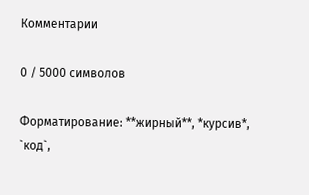Комментарии

0 / 5000 символов

Форматирование: **жирный**, *курсив*, `код`,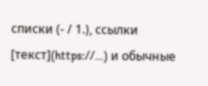списки (- / 1.), ссылки [текст](https://…) и обычные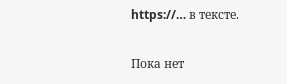https://… в тексте.

Пока нет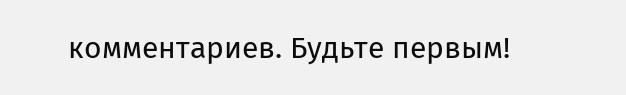комментариев. Будьте первым!